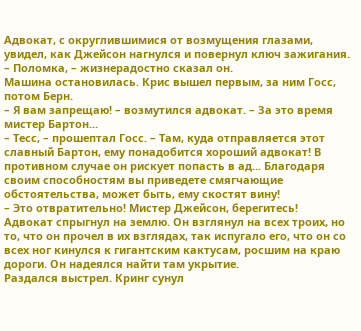Адвокат, с округлившимися от возмущения глазами, увидел, как Джейсон нагнулся и повернул ключ зажигания.
– Поломка, – жизнерадостно сказал он.
Машина остановилась. Крис вышел первым, за ним Госс, потом Берн.
– Я вам запрещаю! – возмутился адвокат. – За это время мистер Бартон...
– Тесс, – прошептал Госс. – Там, куда отправляется этот славный Бартон, ему понадобится хороший адвокат! В противном случае он рискует попасть в ад... Благодаря своим способностям вы приведете смягчающие обстоятельства, может быть, ему скостят вину!
– Это отвратительно! Мистер Джейсон, берегитесь!
Адвокат спрыгнул на землю. Он взглянул на всех троих, но то, что он прочел в их взглядах, так испугало его, что он со всех ног кинулся к гигантским кактусам, росшим на краю дороги. Он надеялся найти там укрытие.
Раздался выстрел. Кринг сунул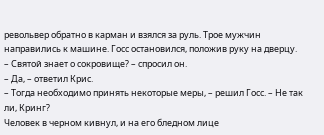револьвер обратно в карман и взялся за руль. Трое мужчин направились к машине. Госс остановился, положив руку на дверцу.
– Святой знает о сокровище? – спросил он.
– Да, – ответил Крис.
– Тогда необходимо принять некоторые меры, – решил Госс. – Не так ли, Кринг?
Человек в черном кивнул, и на его бледном лице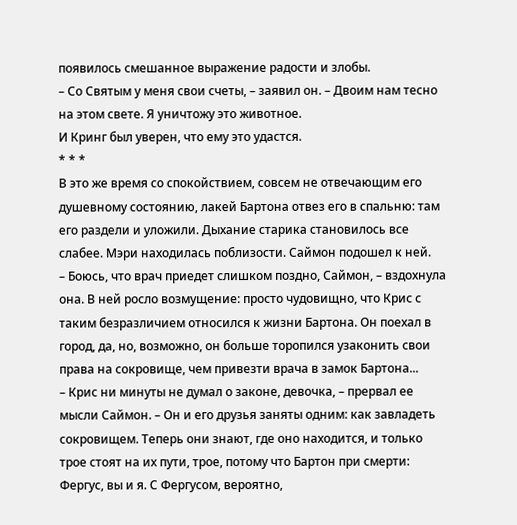появилось смешанное выражение радости и злобы.
– Со Святым у меня свои счеты, – заявил он. – Двоим нам тесно на этом свете. Я уничтожу это животное.
И Кринг был уверен, что ему это удастся.
* * *
В это же время со спокойствием, совсем не отвечающим его душевному состоянию, лакей Бартона отвез его в спальню: там его раздели и уложили. Дыхание старика становилось все слабее. Мэри находилась поблизости. Саймон подошел к ней.
– Боюсь, что врач приедет слишком поздно, Саймон, – вздохнула она. В ней росло возмущение: просто чудовищно, что Крис с таким безразличием относился к жизни Бартона. Он поехал в город, да, но, возможно, он больше торопился узаконить свои права на сокровище, чем привезти врача в замок Бартона...
– Крис ни минуты не думал о законе, девочка, – прервал ее мысли Саймон. – Он и его друзья заняты одним: как завладеть сокровищем. Теперь они знают, где оно находится, и только трое стоят на их пути, трое, потому что Бартон при смерти: Фергус, вы и я. С Фергусом, вероятно,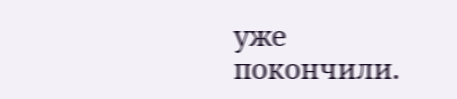уже покончили.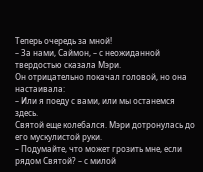Теперь очередь за мной!
– За нами, Саймон, – с неожиданной твердостью сказала Мэри.
Он отрицательно покачал головой, но она настаивала:
– Или я поеду с вами, или мы останемся здесь.
Святой еще колебался. Мэри дотронулась до его мускулистой руки.
– Подумайте, что может грозить мне, если рядом Святой? – с милой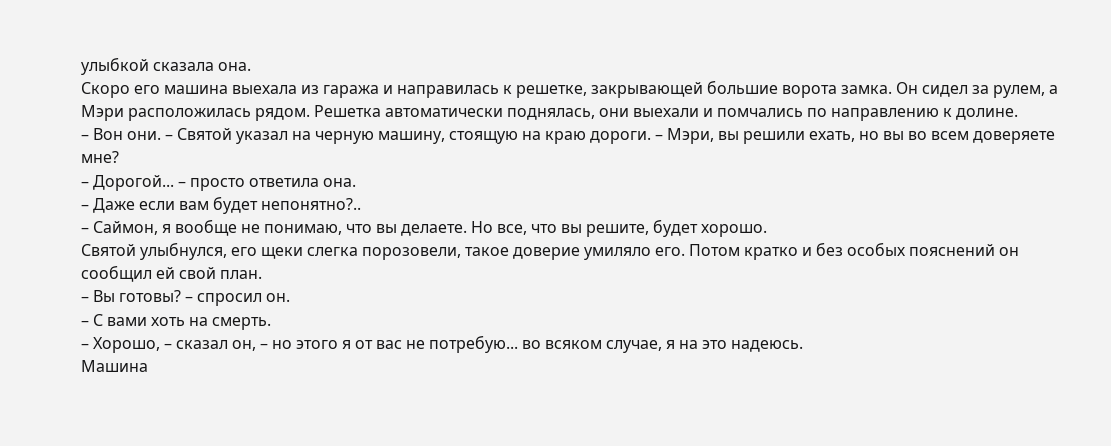улыбкой сказала она.
Скоро его машина выехала из гаража и направилась к решетке, закрывающей большие ворота замка. Он сидел за рулем, а Мэри расположилась рядом. Решетка автоматически поднялась, они выехали и помчались по направлению к долине.
– Вон они. – Святой указал на черную машину, стоящую на краю дороги. – Мэри, вы решили ехать, но вы во всем доверяете мне?
– Дорогой... – просто ответила она.
– Даже если вам будет непонятно?..
– Саймон, я вообще не понимаю, что вы делаете. Но все, что вы решите, будет хорошо.
Святой улыбнулся, его щеки слегка порозовели, такое доверие умиляло его. Потом кратко и без особых пояснений он сообщил ей свой план.
– Вы готовы? – спросил он.
– С вами хоть на смерть.
– Хорошо, – сказал он, – но этого я от вас не потребую... во всяком случае, я на это надеюсь.
Машина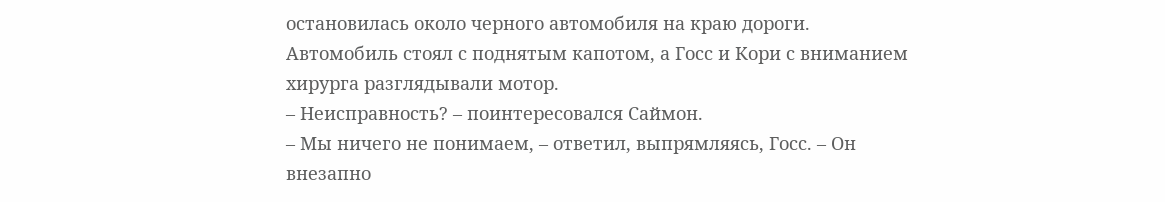остановилась около черного автомобиля на краю дороги. Автомобиль стоял с поднятым капотом, а Госс и Кори с вниманием хирурга разглядывали мотор.
– Неисправность? – поинтересовался Саймон.
– Мы ничего не понимаем, – ответил, выпрямляясь, Госс. – Он внезапно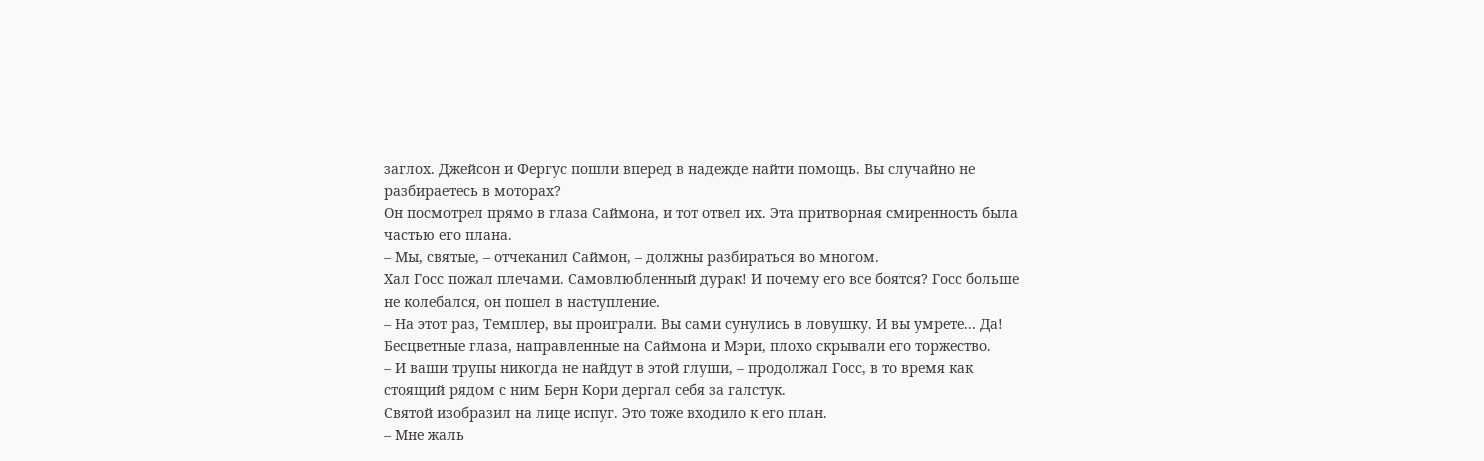заглох. Джейсон и Фергус пошли вперед в надежде найти помощь. Вы случайно не разбираетесь в моторах?
Он посмотрел прямо в глаза Саймона, и тот отвел их. Эта притворная смиренность была частью его плана.
– Мы, святые, – отчеканил Саймон, – должны разбираться во многом.
Хал Госс пожал плечами. Самовлюбленный дурак! И почему его все боятся? Госс больше не колебался, он пошел в наступление.
– На этот раз, Темплер, вы проиграли. Вы сами сунулись в ловушку. И вы умрете... Да!
Бесцветные глаза, направленные на Саймона и Мэри, плохо скрывали его торжество.
– И ваши трупы никогда не найдут в этой глуши, – продолжал Госс, в то время как стоящий рядом с ним Берн Кори дергал себя за галстук.
Святой изобразил на лице испуг. Это тоже входило к его план.
– Мне жаль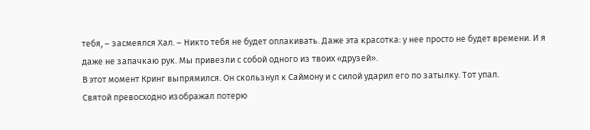тебя, – засмеялся Хал. – Никто тебя не будет оплакивать. Даже эта красотка: у нее просто не будет времени. И я даже не запачкаю рук. Мы привезли с собой одного из твоих «друзей».
В этот момент Кринг выпрямился. Он скользнул к Саймону и с силой ударил его по затылку. Тот упал.
Святой превосходно изображал потерю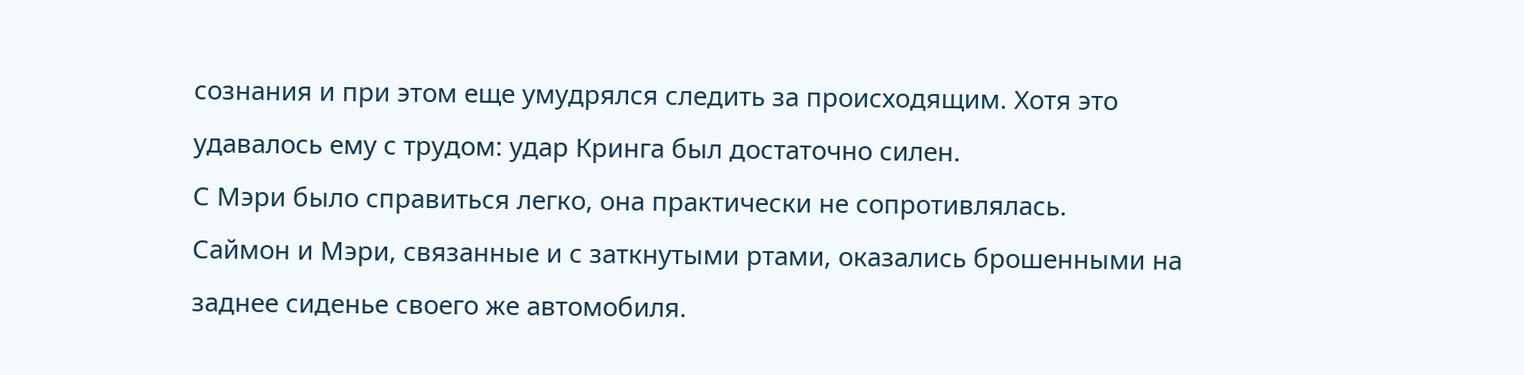сознания и при этом еще умудрялся следить за происходящим. Хотя это удавалось ему с трудом: удар Кринга был достаточно силен.
С Мэри было справиться легко, она практически не сопротивлялась.
Саймон и Мэри, связанные и с заткнутыми ртами, оказались брошенными на заднее сиденье своего же автомобиля.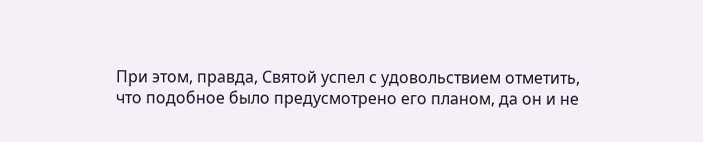При этом, правда, Святой успел с удовольствием отметить, что подобное было предусмотрено его планом, да он и не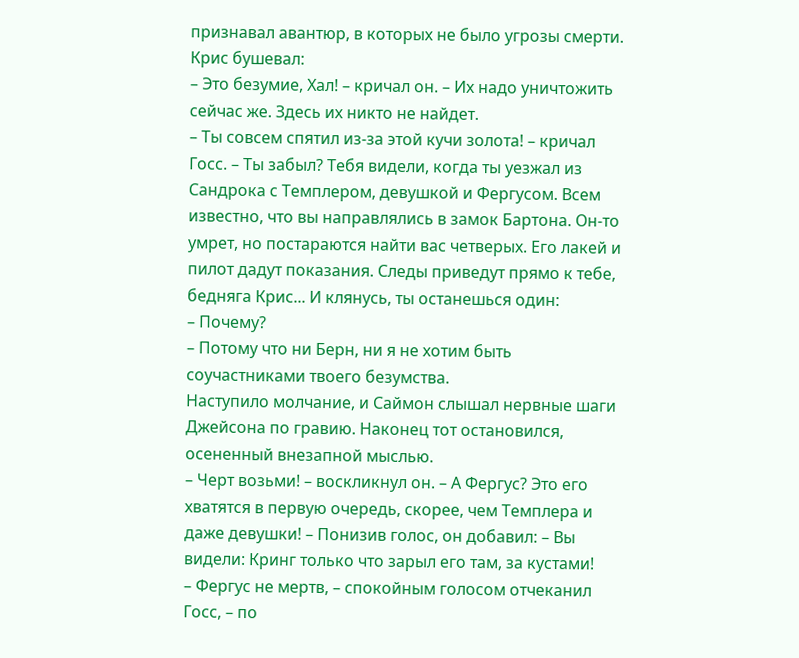признавал авантюр, в которых не было угрозы смерти.
Крис бушевал:
– Это безумие, Хал! – кричал он. – Их надо уничтожить сейчас же. Здесь их никто не найдет.
– Ты совсем спятил из-за этой кучи золота! – кричал Госс. – Ты забыл? Тебя видели, когда ты уезжал из Сандрока с Темплером, девушкой и Фергусом. Всем известно, что вы направлялись в замок Бартона. Он-то умрет, но постараются найти вас четверых. Его лакей и пилот дадут показания. Следы приведут прямо к тебе, бедняга Крис... И клянусь, ты останешься один:
– Почему?
– Потому что ни Берн, ни я не хотим быть соучастниками твоего безумства.
Наступило молчание, и Саймон слышал нервные шаги Джейсона по гравию. Наконец тот остановился, осененный внезапной мыслью.
– Черт возьми! – воскликнул он. – А Фергус? Это его хватятся в первую очередь, скорее, чем Темплера и даже девушки! – Понизив голос, он добавил: – Вы видели: Кринг только что зарыл его там, за кустами!
– Фергус не мертв, – спокойным голосом отчеканил Госс, – по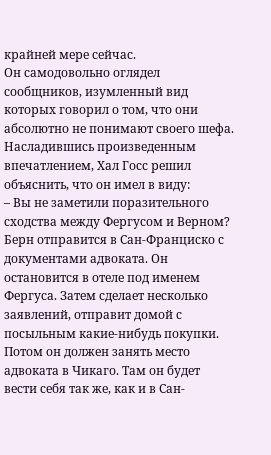крайней мере сейчас.
Он самодовольно оглядел сообщников, изумленный вид которых говорил о том, что они абсолютно не понимают своего шефа. Насладившись произведенным впечатлением, Хал Госс решил объяснить, что он имел в виду:
– Вы не заметили поразительного сходства между Фергусом и Верном? Берн отправится в Сан-Франциско с документами адвоката. Он остановится в отеле под именем Фергуса. Затем сделает несколько заявлений, отправит домой с посыльным какие-нибудь покупки. Потом он должен занять место адвоката в Чикаго. Там он будет вести себя так же, как и в Сан-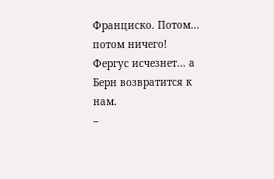Франциско. Потом... потом ничего! Фергус исчезнет... а Берн возвратится к нам.
–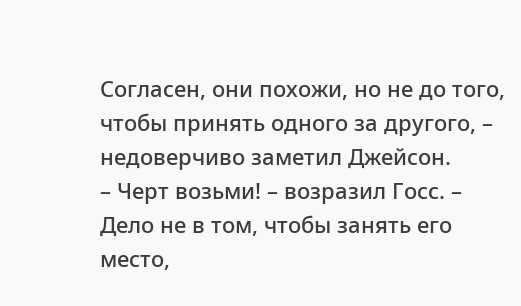Согласен, они похожи, но не до того, чтобы принять одного за другого, – недоверчиво заметил Джейсон.
– Черт возьми! – возразил Госс. – Дело не в том, чтобы занять его место,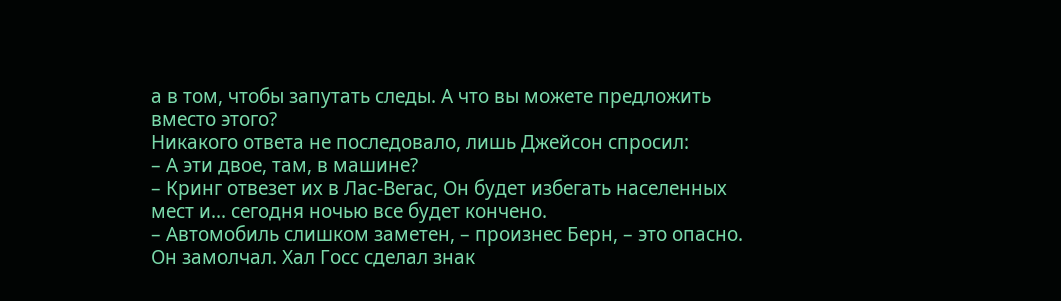а в том, чтобы запутать следы. А что вы можете предложить вместо этого?
Никакого ответа не последовало, лишь Джейсон спросил:
– А эти двое, там, в машине?
– Кринг отвезет их в Лас-Вегас, Он будет избегать населенных мест и... сегодня ночью все будет кончено.
– Автомобиль слишком заметен, – произнес Берн, – это опасно.
Он замолчал. Хал Госс сделал знак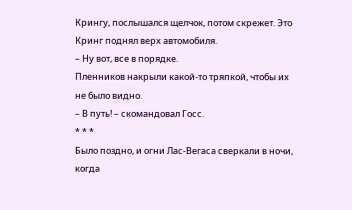Крингу, послышался щелчок, потом скрежет. Это Кринг поднял верх автомобиля.
– Ну вот, все в порядке.
Пленников накрыли какой-то тряпкой, чтобы их не было видно.
– В путь! – скомандовал Госс.
* * *
Было поздно, и огни Лас-Вегаса сверкали в ночи, когда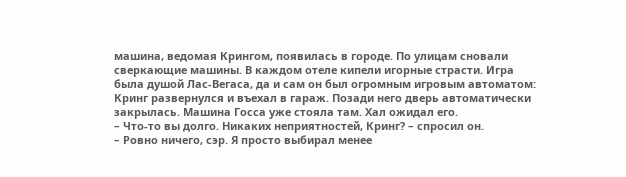машина, ведомая Крингом, появилась в городе. По улицам сновали сверкающие машины. В каждом отеле кипели игорные страсти. Игра была душой Лас-Вегаса, да и сам он был огромным игровым автоматом:
Кринг развернулся и въехал в гараж. Позади него дверь автоматически закрылась. Машина Госса уже стояла там. Хал ожидал его.
– Что-то вы долго. Никаких неприятностей, Кринг? – спросил он.
– Ровно ничего, сэр. Я просто выбирал менее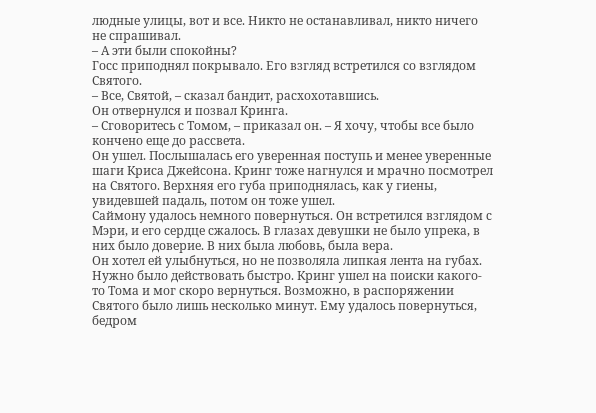людные улицы, вот и все. Никто не останавливал, никто ничего не спрашивал.
– А эти были спокойны?
Госс приподнял покрывало. Его взгляд встретился со взглядом Святого.
– Все, Святой, – сказал бандит, расхохотавшись.
Он отвернулся и позвал Кринга.
– Сговоритесь с Томом, – приказал он. – Я хочу, чтобы все было кончено еще до рассвета.
Он ушел. Послышалась его уверенная поступь и менее уверенные шаги Криса Джейсона. Кринг тоже нагнулся и мрачно посмотрел на Святого. Верхняя его губа приподнялась, как у гиены, увидевшей падаль, потом он тоже ушел.
Саймону удалось немного повернуться. Он встретился взглядом с Мэри, и его сердце сжалось. В глазах девушки не было упрека, в них было доверие. В них была любовь, была вера.
Он хотел ей улыбнуться, но не позволяла липкая лента на губах. Нужно было действовать быстро. Кринг ушел на поиски какого-то Тома и мог скоро вернуться. Возможно, в распоряжении Святого было лишь несколько минут. Ему удалось повернуться, бедром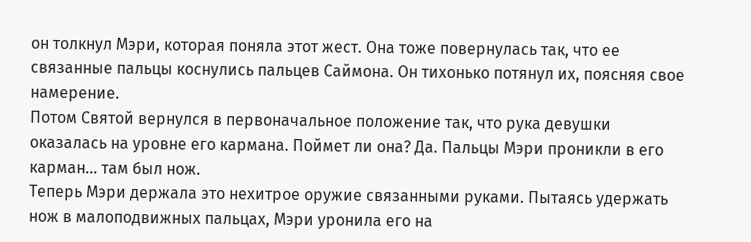он толкнул Мэри, которая поняла этот жест. Она тоже повернулась так, что ее связанные пальцы коснулись пальцев Саймона. Он тихонько потянул их, поясняя свое намерение.
Потом Святой вернулся в первоначальное положение так, что рука девушки оказалась на уровне его кармана. Поймет ли она? Да. Пальцы Мэри проникли в его карман... там был нож.
Теперь Мэри держала это нехитрое оружие связанными руками. Пытаясь удержать нож в малоподвижных пальцах, Мэри уронила его на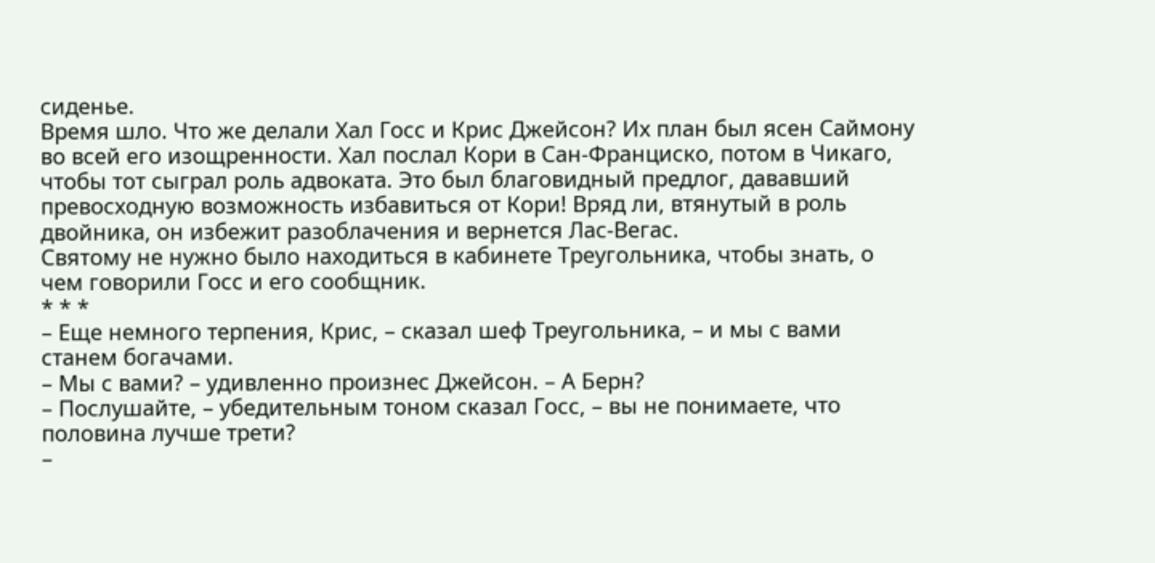сиденье.
Время шло. Что же делали Хал Госс и Крис Джейсон? Их план был ясен Саймону во всей его изощренности. Хал послал Кори в Сан-Франциско, потом в Чикаго, чтобы тот сыграл роль адвоката. Это был благовидный предлог, дававший превосходную возможность избавиться от Кори! Вряд ли, втянутый в роль двойника, он избежит разоблачения и вернется Лас-Вегас.
Святому не нужно было находиться в кабинете Треугольника, чтобы знать, о чем говорили Госс и его сообщник.
* * *
– Еще немного терпения, Крис, – сказал шеф Треугольника, – и мы с вами станем богачами.
– Мы с вами? – удивленно произнес Джейсон. – А Берн?
– Послушайте, – убедительным тоном сказал Госс, – вы не понимаете, что половина лучше трети?
–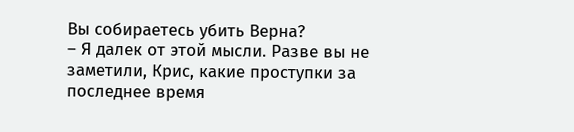Вы собираетесь убить Верна?
– Я далек от этой мысли. Разве вы не заметили, Крис, какие проступки за последнее время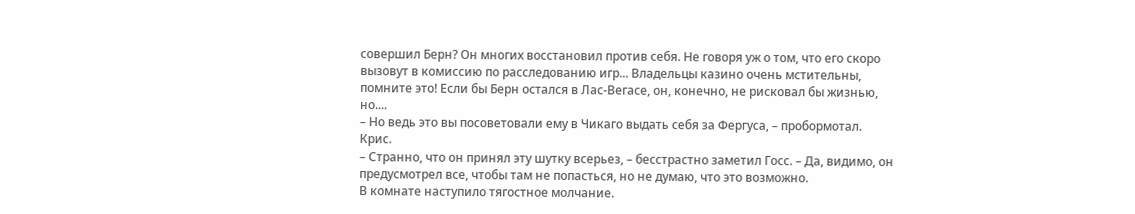совершил Берн? Он многих восстановил против себя. Не говоря уж о том, что его скоро вызовут в комиссию по расследованию игр... Владельцы казино очень мстительны, помните это! Если бы Берн остался в Лас-Вегасе, он, конечно, не рисковал бы жизнью, но....
– Но ведь это вы посоветовали ему в Чикаго выдать себя за Фергуса, – пробормотал. Крис.
– Странно, что он принял эту шутку всерьез, – бесстрастно заметил Госс. – Да, видимо, он предусмотрел все, чтобы там не попасться, но не думаю, что это возможно.
В комнате наступило тягостное молчание.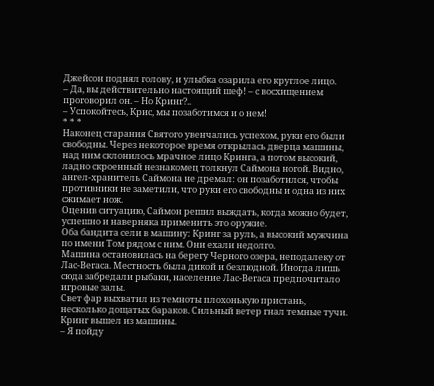Джейсон поднял голову, и улыбка озарила его круглое лицо.
– Да, вы действительно настоящий шеф! – с восхищением проговорил он. – Но Кринг?..
– Успокойтесь, Крис, мы позаботимся и о нем!
* * *
Наконец старания Святого увенчались успехом, руки его были свободны. Через некоторое время открылась дверца машины, над ним склонилось мрачное лицо Кринга, а потом высокий, ладно скроенный незнакомец толкнул Саймона ногой. Видно, ангел-хранитель Саймона не дремал: он позаботился, чтобы противники не заметили, что руки его свободны и одна из них сжимает нож.
Оценив ситуацию, Саймон решил выждать, когда можно будет, успешно и наверняка применить это оружие.
Оба бандита сели в машину: Кринг за руль, а высокий мужчина по имени Том рядом с ним. Они ехали недолго.
Машина остановилась на берегу Черного озера, неподалеку от Лас-Вегаса. Местность была дикой и безлюдной. Иногда лишь сюда забредали рыбаки, население Лас-Вегаса предпочитало игровые залы.
Свет фар выхватил из темноты плохонькую пристань, несколько дощатых бараков. Сильный ветер гнал темные тучи. Кринг вышел из машины.
– Я пойду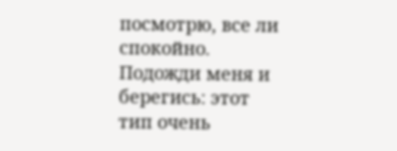посмотрю, все ли спокойно. Подожди меня и берегись: этот тип очень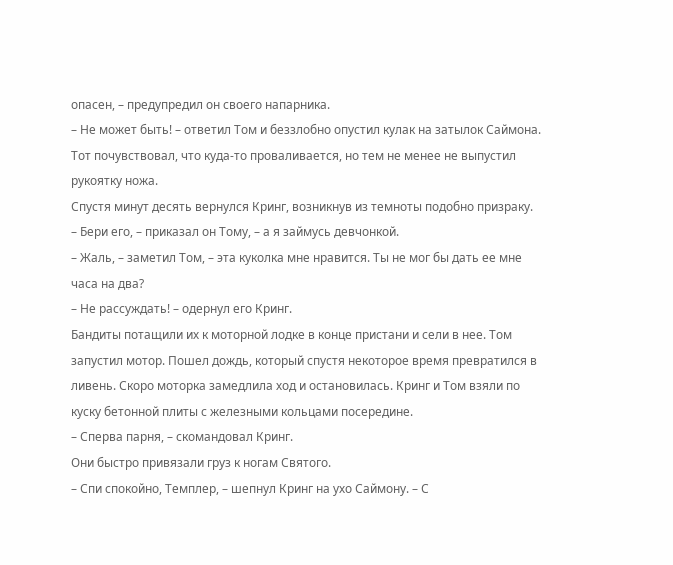опасен, – предупредил он своего напарника.
– Не может быть! – ответил Том и беззлобно опустил кулак на затылок Саймона.
Тот почувствовал, что куда-то проваливается, но тем не менее не выпустил рукоятку ножа.
Спустя минут десять вернулся Кринг, возникнув из темноты подобно призраку.
– Бери его, – приказал он Тому, – а я займусь девчонкой.
– Жаль, – заметил Том, – эта куколка мне нравится. Ты не мог бы дать ее мне часа на два?
– Не рассуждать! – одернул его Кринг.
Бандиты потащили их к моторной лодке в конце пристани и сели в нее. Том запустил мотор. Пошел дождь, который спустя некоторое время превратился в ливень. Скоро моторка замедлила ход и остановилась. Кринг и Том взяли по куску бетонной плиты с железными кольцами посередине.
– Сперва парня, – скомандовал Кринг.
Они быстро привязали груз к ногам Святого.
– Спи спокойно, Темплер, – шепнул Кринг на ухо Саймону. – С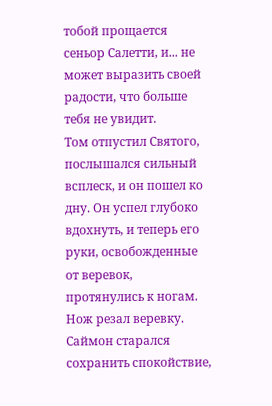тобой прощается сеньор Салетти, и... не может выразить своей радости, что больше тебя не увидит.
Том отпустил Святого, послышался сильный всплеск, и он пошел ко дну. Он успел глубоко вдохнуть, и теперь его руки, освобожденные от веревок, протянулись к ногам. Нож резал веревку. Саймон старался сохранить спокойствие,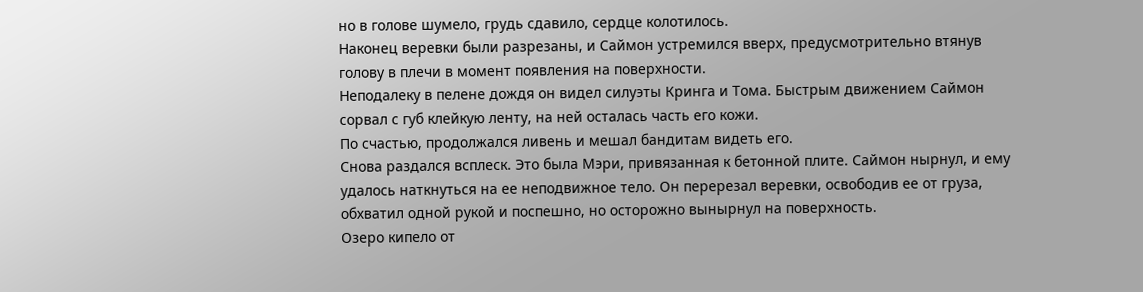но в голове шумело, грудь сдавило, сердце колотилось.
Наконец веревки были разрезаны, и Саймон устремился вверх, предусмотрительно втянув голову в плечи в момент появления на поверхности.
Неподалеку в пелене дождя он видел силуэты Кринга и Тома. Быстрым движением Саймон сорвал с губ клейкую ленту, на ней осталась часть его кожи.
По счастью, продолжался ливень и мешал бандитам видеть его.
Снова раздался всплеск. Это была Мэри, привязанная к бетонной плите. Саймон нырнул, и ему удалось наткнуться на ее неподвижное тело. Он перерезал веревки, освободив ее от груза, обхватил одной рукой и поспешно, но осторожно вынырнул на поверхность.
Озеро кипело от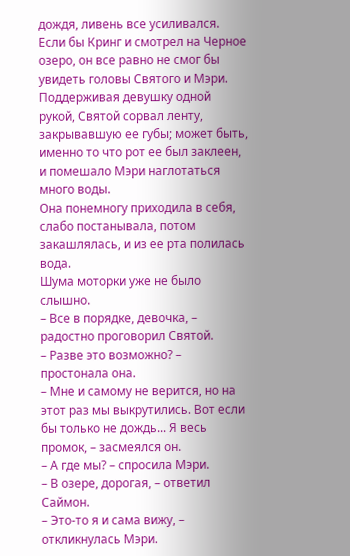дождя, ливень все усиливался. Если бы Кринг и смотрел на Черное озеро, он все равно не смог бы увидеть головы Святого и Мэри. Поддерживая девушку одной рукой, Святой сорвал ленту, закрывавшую ее губы; может быть, именно то что рот ее был заклеен, и помешало Мэри наглотаться много воды.
Она понемногу приходила в себя, слабо постанывала, потом закашлялась, и из ее рта полилась вода.
Шума моторки уже не было слышно.
– Все в порядке, девочка, – радостно проговорил Святой.
– Разве это возможно? – простонала она.
– Мне и самому не верится, но на этот раз мы выкрутились. Вот если бы только не дождь... Я весь промок, – засмеялся он.
– А где мы? – спросила Мэри.
– В озере, дорогая, – ответил Саймон.
– Это-то я и сама вижу, – откликнулась Мэри.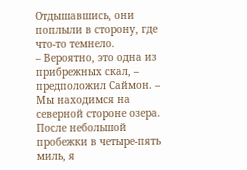Отдышавшись, они поплыли в сторону, где что-то темнело.
– Вероятно, это одна из прибрежных скал, – предположил Саймон. – Мы находимся на северной стороне озера. После небольшой пробежки в четыре-пять миль, я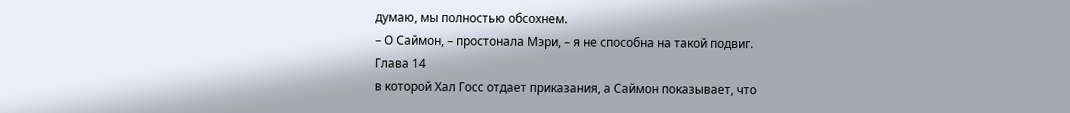думаю, мы полностью обсохнем.
– О Саймон, – простонала Мэри, – я не способна на такой подвиг.
Глава 14
в которой Хал Госс отдает приказания, а Саймон показывает, что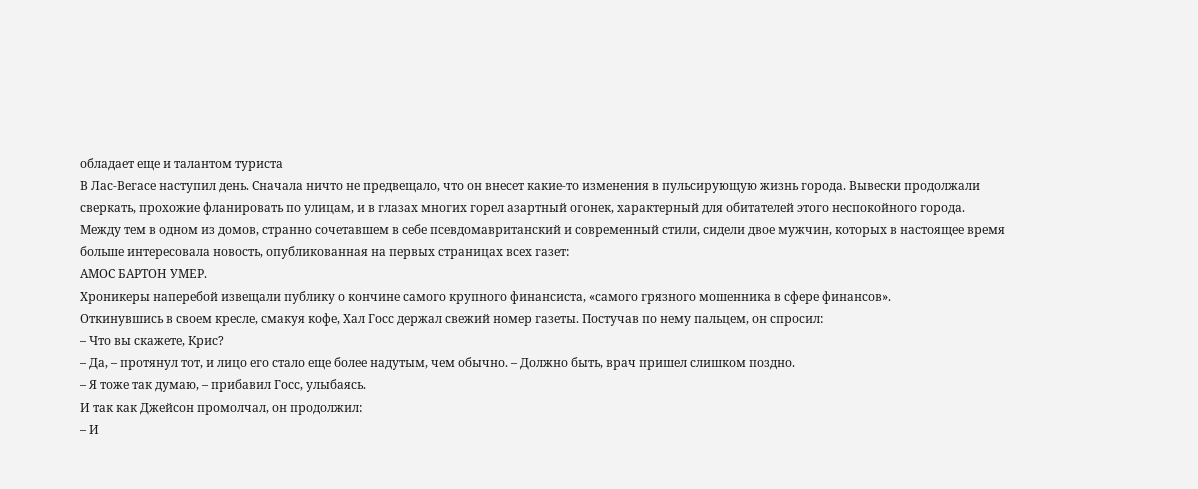обладает еще и талантом туриста
В Лас-Вегасе наступил день. Сначала ничто не предвещало, что он внесет какие-то изменения в пульсирующую жизнь города. Вывески продолжали сверкать, прохожие фланировать по улицам, и в глазах многих горел азартный огонек, характерный для обитателей этого неспокойного города.
Между тем в одном из домов, странно сочетавшем в себе псевдомавританский и современный стили, сидели двое мужчин, которых в настоящее время больше интересовала новость, опубликованная на первых страницах всех газет:
АМОС БАРТОН УМЕР.
Хроникеры наперебой извещали публику о кончине самого крупного финансиста, «самого грязного мошенника в сфере финансов».
Откинувшись в своем кресле, смакуя кофе, Хал Госс держал свежий номер газеты. Постучав по нему пальцем, он спросил:
– Что вы скажете, Крис?
– Да, – протянул тот, и лицо его стало еще более надутым, чем обычно. – Должно быть, врач пришел слишком поздно.
– Я тоже так думаю, – прибавил Госс, улыбаясь.
И так как Джейсон промолчал, он продолжил:
– И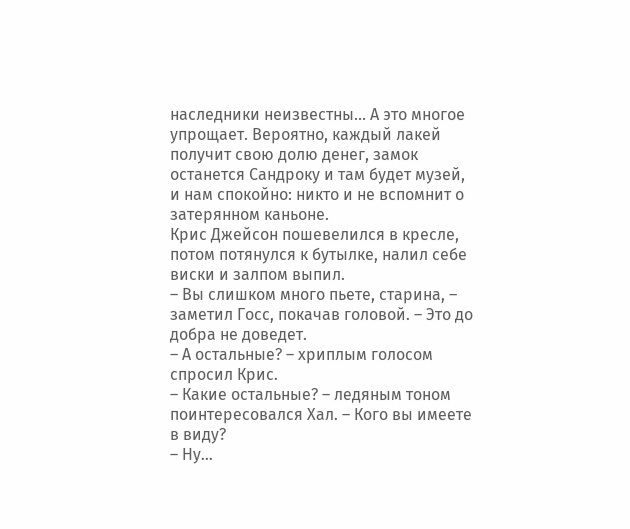наследники неизвестны... А это многое упрощает. Вероятно, каждый лакей получит свою долю денег, замок останется Сандроку и там будет музей, и нам спокойно: никто и не вспомнит о затерянном каньоне.
Крис Джейсон пошевелился в кресле, потом потянулся к бутылке, налил себе виски и залпом выпил.
– Вы слишком много пьете, старина, – заметил Госс, покачав головой. – Это до добра не доведет.
– А остальные? – хриплым голосом спросил Крис.
– Какие остальные? – ледяным тоном поинтересовался Хал. – Кого вы имеете в виду?
– Ну...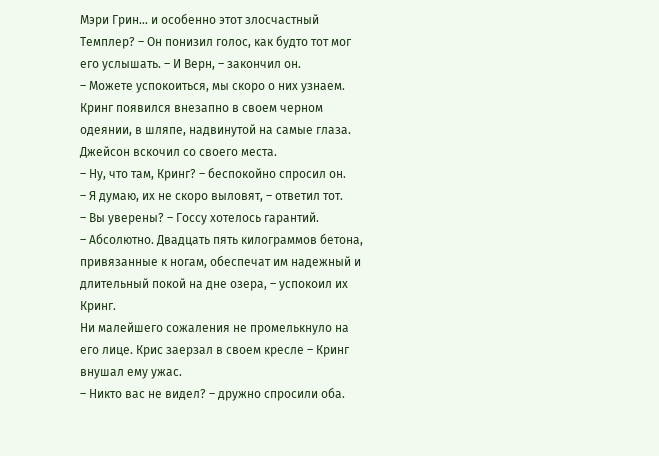Мэри Грин... и особенно этот злосчастный Темплер? – Он понизил голос, как будто тот мог его услышать. – И Верн, – закончил он.
– Можете успокоиться, мы скоро о них узнаем.
Кринг появился внезапно в своем черном одеянии, в шляпе, надвинутой на самые глаза. Джейсон вскочил со своего места.
– Ну, что там, Кринг? – беспокойно спросил он.
– Я думаю, их не скоро выловят, – ответил тот.
– Вы уверены? – Госсу хотелось гарантий.
– Абсолютно. Двадцать пять килограммов бетона, привязанные к ногам, обеспечат им надежный и длительный покой на дне озера, – успокоил их Кринг.
Ни малейшего сожаления не промелькнуло на его лице. Крис заерзал в своем кресле – Кринг внушал ему ужас.
– Никто вас не видел? – дружно спросили оба.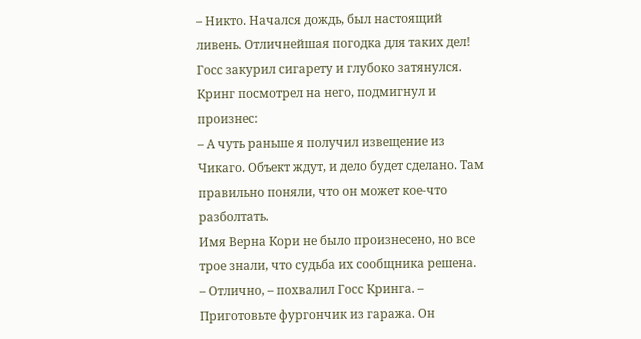– Никто. Начался дождь, был настоящий ливень. Отличнейшая погодка для таких дел!
Госс закурил сигарету и глубоко затянулся. Кринг посмотрел на него, подмигнул и произнес:
– А чуть раньше я получил извещение из Чикаго. Объект ждут, и дело будет сделано. Там правильно поняли, что он может кое-что разболтать.
Имя Верна Кори не было произнесено, но все трое знали, что судьба их сообщника решена.
– Отлично, – похвалил Госс Кринга. – Приготовьте фургончик из гаража. Он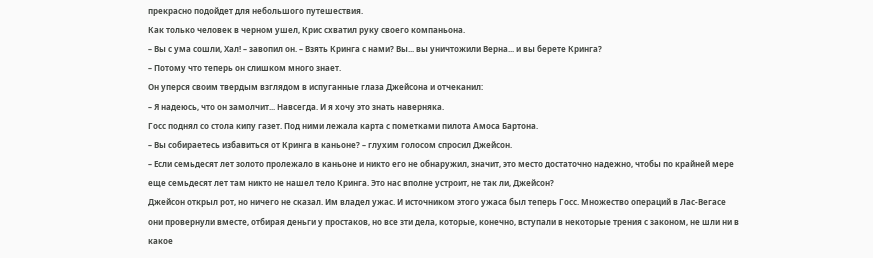прекрасно подойдет для небольшого путешествия.
Как только человек в черном ушел, Крис схватил руку своего компаньона.
– Вы с ума сошли, Хал! – завопил он. – Взять Кринга с нами? Вы... вы уничтожили Верна... и вы берете Кринга?
– Потому что теперь он слишком много знает.
Он уперся своим твердым взглядом в испуганные глаза Джейсона и отчеканил:
– Я надеюсь, что он замолчит... Навсегда. И я хочу это знать наверняка.
Госс поднял со стола кипу газет. Под ними лежала карта с пометками пилота Амоса Бартона.
– Вы собираетесь избавиться от Кринга в каньоне? – глухим голосом спросил Джейсон.
– Если семьдесят лет золото пролежало в каньоне и никто его не обнаружил, значит, это место достаточно надежно, чтобы по крайней мере еще семьдесят лет там никто не нашел тело Кринга. Это нас вполне устроит, не так ли, Джейсон?
Джейсон открыл рот, но ничего не сказал. Им владел ужас. И источником этого ужаса был теперь Госс. Множество операций в Лас-Вегасе они провернули вместе, отбирая деньги у простаков, но все зти дела, которые, конечно, вступали в некоторые трения с законом, не шли ни в какое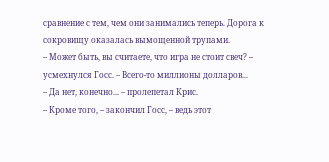сравнение с тем, чем они занимались теперь. Дорога к сокровищу оказалась вымощенной трупами.
– Может быть, вы считаете, что игра не стоит свеч? – усмехнулся Госс. – Всего-то миллионы долларов...
– Да нет, конечно... – пролепетал Крис.
– Кроме того, – закончил Госс, – ведь этот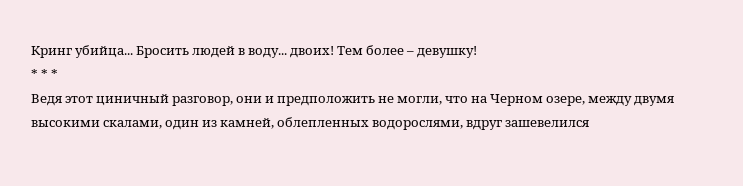Кринг убийца... Бросить людей в воду... двоих! Тем более – девушку!
* * *
Ведя этот циничный разговор, они и предположить не могли, что на Черном озере, между двумя высокими скалами, один из камней, облепленных водорослями, вдруг зашевелился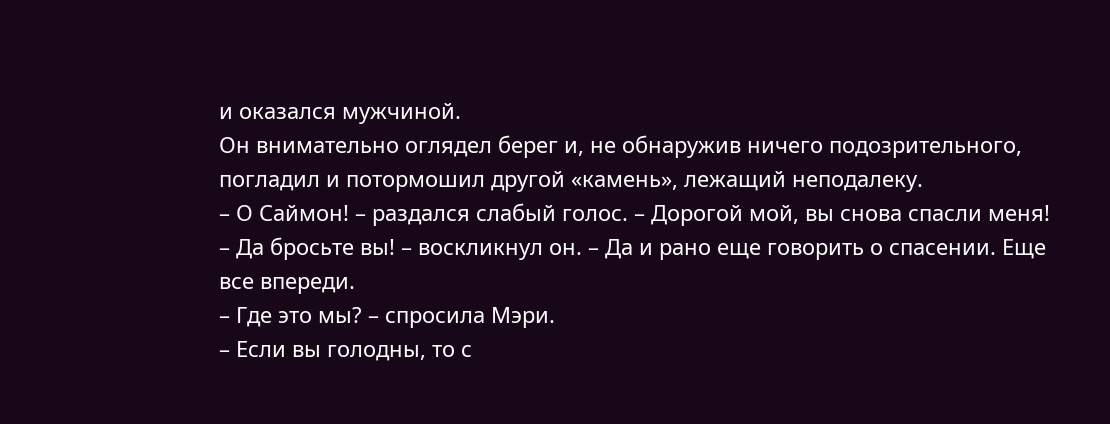и оказался мужчиной.
Он внимательно оглядел берег и, не обнаружив ничего подозрительного, погладил и потормошил другой «камень», лежащий неподалеку.
– О Саймон! – раздался слабый голос. – Дорогой мой, вы снова спасли меня!
– Да бросьте вы! – воскликнул он. – Да и рано еще говорить о спасении. Еще все впереди.
– Где это мы? – спросила Мэри.
– Если вы голодны, то с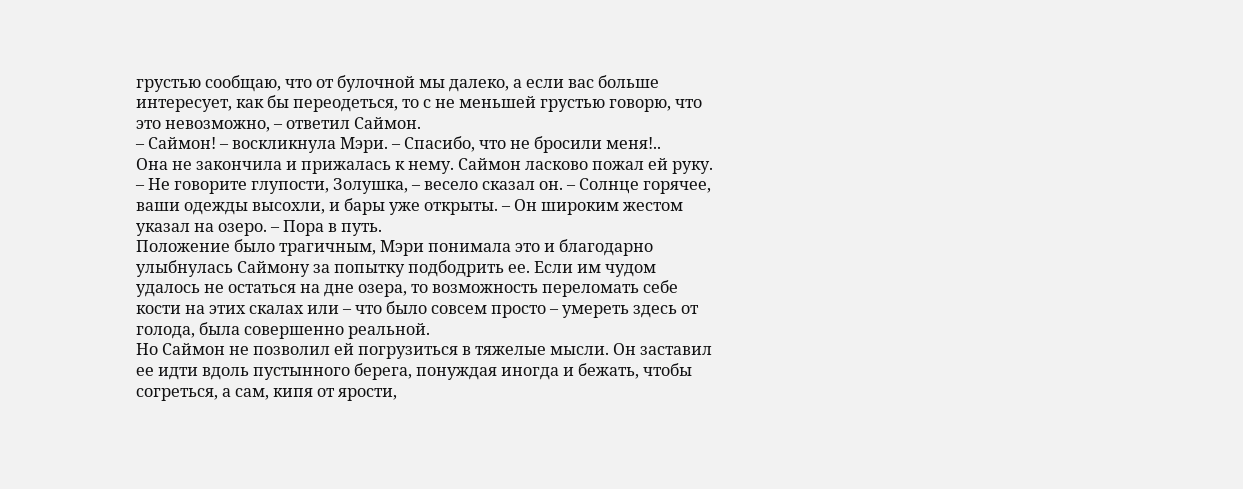грустью сообщаю, что от булочной мы далеко, а если вас больше интересует, как бы переодеться, то с не меньшей грустью говорю, что это невозможно, – ответил Саймон.
– Саймон! – воскликнула Мэри. – Спасибо, что не бросили меня!..
Она не закончила и прижалась к нему. Саймон ласково пожал ей руку.
– Не говорите глупости, Золушка, – весело сказал он. – Солнце горячее, ваши одежды высохли, и бары уже открыты. – Он широким жестом указал на озеро. – Пора в путь.
Положение было трагичным, Мэри понимала это и благодарно улыбнулась Саймону за попытку подбодрить ее. Если им чудом удалось не остаться на дне озера, то возможность переломать себе кости на этих скалах или – что было совсем просто – умереть здесь от голода, была совершенно реальной.
Но Саймон не позволил ей погрузиться в тяжелые мысли. Он заставил ее идти вдоль пустынного берега, понуждая иногда и бежать, чтобы согреться, а сам, кипя от ярости,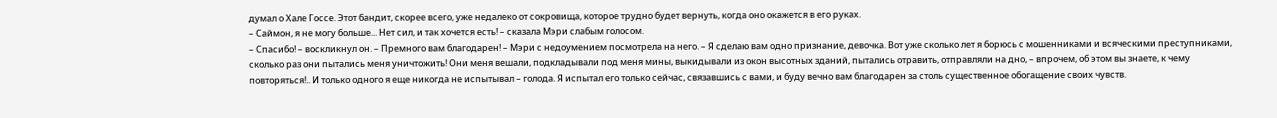думал о Хале Госсе. Этот бандит, скорее всего, уже недалеко от сокровища, которое трудно будет вернуть, когда оно окажется в его руках.
– Саймон, я не могу больше... Нет сил, и так хочется есть! – сказала Мэри слабым голосом.
– Спасибо! – воскликнул он. – Премного вам благодарен! – Мэри с недоумением посмотрела на него. – Я сделаю вам одно признание, девочка. Вот уже сколько лет я борюсь с мошенниками и всяческими преступниками, сколько раз они пытались меня уничтожить! Они меня вешали, подкладывали под меня мины, выкидывали из окон высотных зданий, пытались отравить, отправляли на дно, – впрочем, об этом вы знаете, к чему повторяться!.. И только одного я еще никогда не испытывал – голода. Я испытал его только сейчас, связавшись с вами, и буду вечно вам благодарен за столь существенное обогащение своих чувств.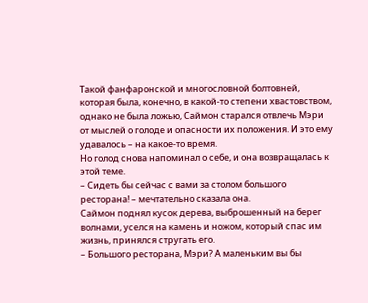Такой фанфаронской и многословной болтовней, которая была, конечно, в какой-то степени хвастовством, однако не была ложью, Саймон старался отвлечь Мэри от мыслей о голоде и опасности их положения. И это ему удавалось – на какое-то время.
Но голод снова напоминал о себе, и она возвращалась к этой теме.
– Сидеть бы сейчас с вами за столом большого ресторана! – мечтательно сказала она.
Саймон поднял кусок дерева, выброшенный на берег волнами, уселся на камень и ножом, который спас им жизнь, принялся стругать его.
– Большого ресторана, Мэри? А маленьким вы бы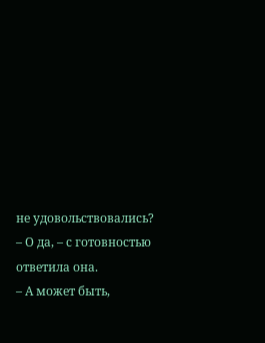не удовольствовались?
– О да, – с готовностью ответила она.
– А может быть,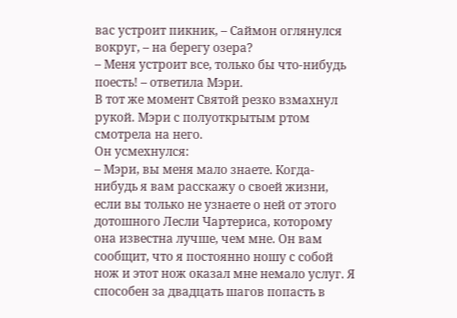вас устроит пикник, – Саймон оглянулся вокруг, – на берегу озера?
– Меня устроит все, только бы что-нибудь поесть! – ответила Мэри.
В тот же момент Святой резко взмахнул рукой. Мэри с полуоткрытым ртом смотрела на него.
Он усмехнулся:
– Мэри, вы меня мало знаете. Когда-нибудь я вам расскажу о своей жизни, если вы только не узнаете о ней от этого дотошного Лесли Чартериса, которому она известна лучше, чем мне. Он вам сообщит, что я постоянно ношу с собой нож и этот нож оказал мне немало услуг. Я способен за двадцать шагов попасть в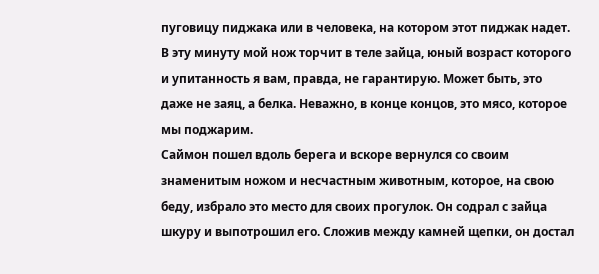пуговицу пиджака или в человека, на котором этот пиджак надет. В эту минуту мой нож торчит в теле зайца, юный возраст которого и упитанность я вам, правда, не гарантирую. Может быть, это даже не заяц, а белка. Неважно, в конце концов, это мясо, которое мы поджарим.
Саймон пошел вдоль берега и вскоре вернулся со своим знаменитым ножом и несчастным животным, которое, на свою беду, избрало это место для своих прогулок. Он содрал с зайца шкуру и выпотрошил его. Сложив между камней щепки, он достал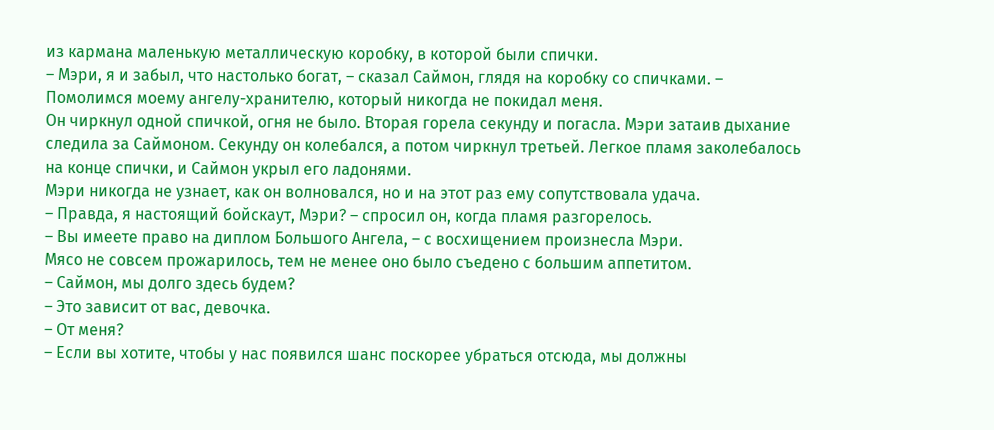из кармана маленькую металлическую коробку, в которой были спички.
– Мэри, я и забыл, что настолько богат, – сказал Саймон, глядя на коробку со спичками. – Помолимся моему ангелу-хранителю, который никогда не покидал меня.
Он чиркнул одной спичкой, огня не было. Вторая горела секунду и погасла. Мэри затаив дыхание следила за Саймоном. Секунду он колебался, а потом чиркнул третьей. Легкое пламя заколебалось на конце спички, и Саймон укрыл его ладонями.
Мэри никогда не узнает, как он волновался, но и на этот раз ему сопутствовала удача.
– Правда, я настоящий бойскаут, Мэри? – спросил он, когда пламя разгорелось.
– Вы имеете право на диплом Большого Ангела, – с восхищением произнесла Мэри.
Мясо не совсем прожарилось, тем не менее оно было съедено с большим аппетитом.
– Саймон, мы долго здесь будем?
– Это зависит от вас, девочка.
– От меня?
– Если вы хотите, чтобы у нас появился шанс поскорее убраться отсюда, мы должны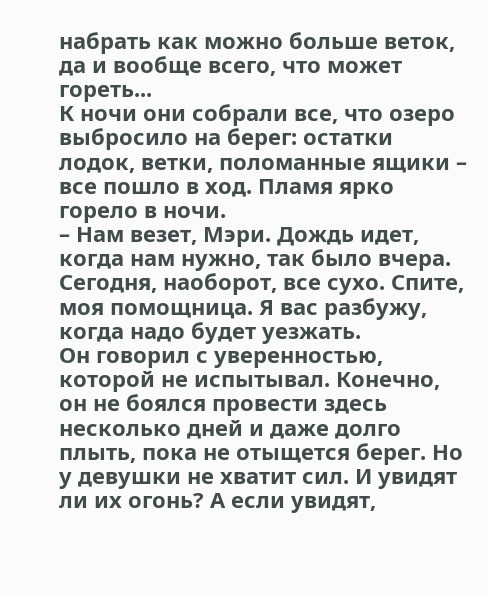набрать как можно больше веток, да и вообще всего, что может гореть...
К ночи они собрали все, что озеро выбросило на берег: остатки лодок, ветки, поломанные ящики – все пошло в ход. Пламя ярко горело в ночи.
– Нам везет, Мэри. Дождь идет, когда нам нужно, так было вчера. Сегодня, наоборот, все сухо. Спите, моя помощница. Я вас разбужу, когда надо будет уезжать.
Он говорил с уверенностью, которой не испытывал. Конечно, он не боялся провести здесь несколько дней и даже долго плыть, пока не отыщется берег. Но у девушки не хватит сил. И увидят ли их огонь? А если увидят,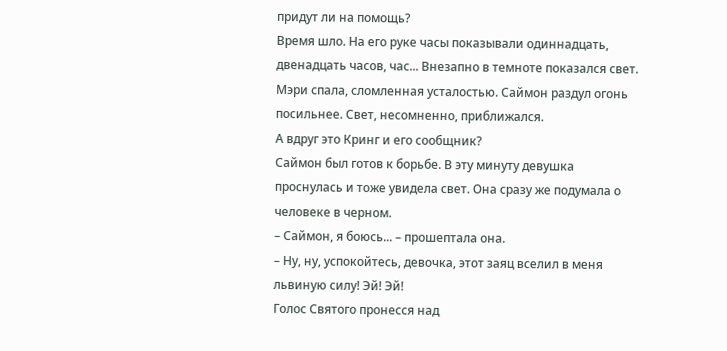придут ли на помощь?
Время шло. На его руке часы показывали одиннадцать, двенадцать часов, час... Внезапно в темноте показался свет. Мэри спала, сломленная усталостью. Саймон раздул огонь посильнее. Свет, несомненно, приближался.
А вдруг это Кринг и его сообщник?
Саймон был готов к борьбе. В эту минуту девушка проснулась и тоже увидела свет. Она сразу же подумала о человеке в черном.
– Саймон, я боюсь... – прошептала она.
– Ну, ну, успокойтесь, девочка, этот заяц вселил в меня львиную силу! Эй! Эй!
Голос Святого пронесся над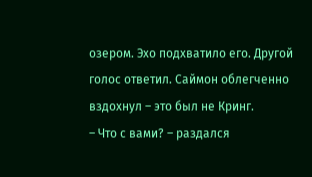озером. Эхо подхватило его. Другой голос ответил. Саймон облегченно вздохнул – это был не Кринг.
– Что с вами? – раздался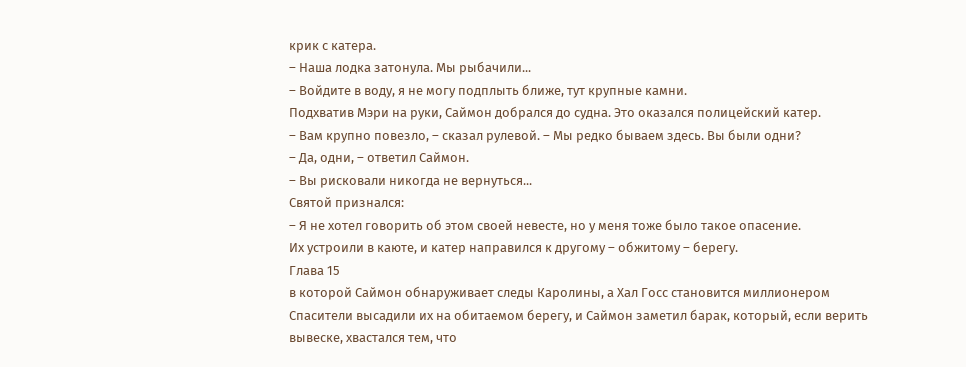крик с катера.
– Наша лодка затонула. Мы рыбачили...
– Войдите в воду, я не могу подплыть ближе, тут крупные камни.
Подхватив Мэри на руки, Саймон добрался до судна. Это оказался полицейский катер.
– Вам крупно повезло, – сказал рулевой. – Мы редко бываем здесь. Вы были одни?
– Да, одни, – ответил Саймон.
– Вы рисковали никогда не вернуться...
Святой признался:
– Я не хотел говорить об этом своей невесте, но у меня тоже было такое опасение.
Их устроили в каюте, и катер направился к другому – обжитому – берегу.
Глава 15
в которой Саймон обнаруживает следы Каролины, а Хал Госс становится миллионером
Спасители высадили их на обитаемом берегу, и Саймон заметил барак, который, если верить вывеске, хвастался тем, что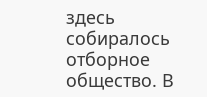здесь собиралось отборное общество. В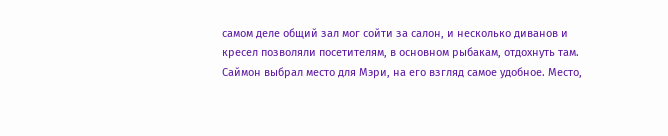самом деле общий зал мог сойти за салон, и несколько диванов и кресел позволяли посетителям, в основном рыбакам, отдохнуть там.
Саймон выбрал место для Мэри, на его взгляд самое удобное. Место,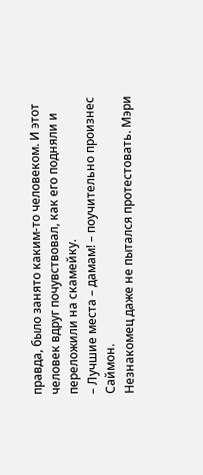правда, было занято каким-то человеком. И этот человек вдруг почувствовал, как его подняли и переложили на скамейку.
– Лучшие места – дамам! – поучительно произнес Саймон.
Незнакомец даже не пытался протестовать. Мэри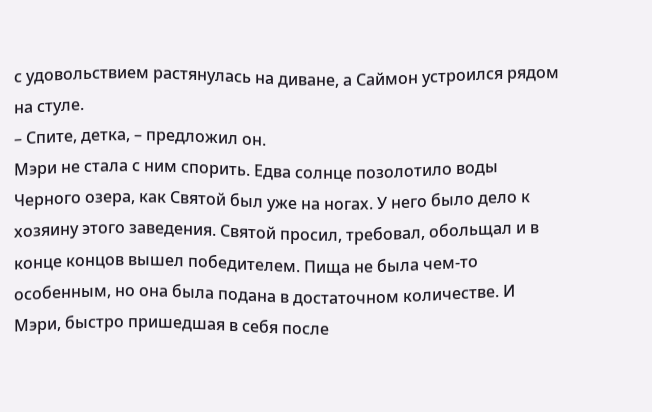с удовольствием растянулась на диване, а Саймон устроился рядом на стуле.
– Спите, детка, – предложил он.
Мэри не стала с ним спорить. Едва солнце позолотило воды Черного озера, как Святой был уже на ногах. У него было дело к хозяину этого заведения. Святой просил, требовал, обольщал и в конце концов вышел победителем. Пища не была чем-то особенным, но она была подана в достаточном количестве. И Мэри, быстро пришедшая в себя после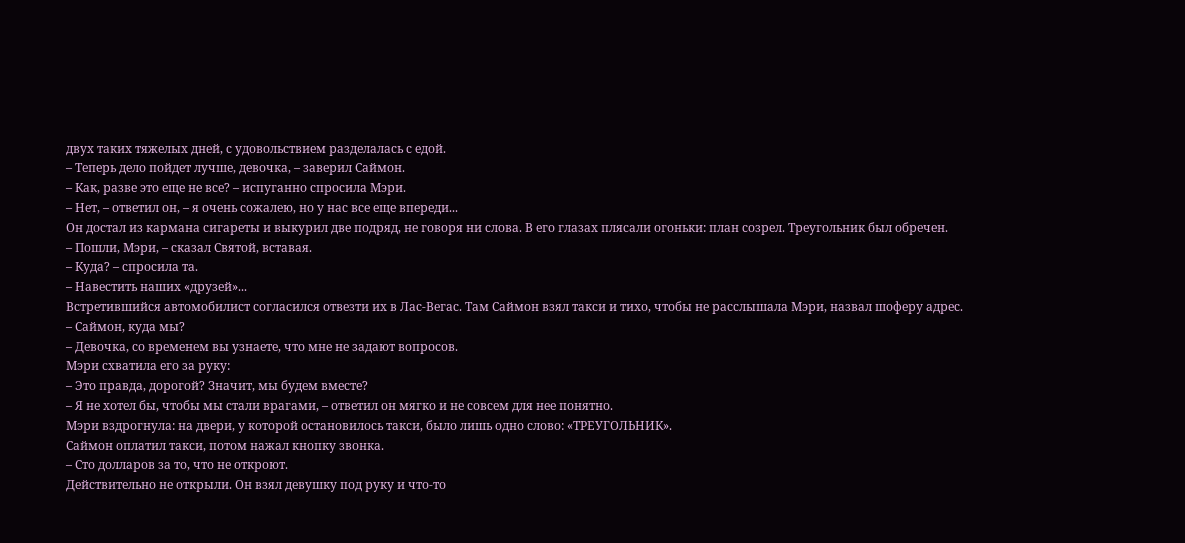двух таких тяжелых дней, с удовольствием разделалась с едой.
– Теперь дело пойдет лучше, девочка, – заверил Саймон.
– Как, разве это еще не все? – испуганно спросила Мэри.
– Нет, – ответил он, – я очень сожалею, но у нас все еще впереди...
Он достал из кармана сигареты и выкурил две подряд, не говоря ни слова. В его глазах плясали огоньки: план созрел. Треугольник был обречен.
– Пошли, Мэри, – сказал Святой, вставая.
– Куда? – спросила та.
– Навестить наших «друзей»...
Встретившийся автомобилист согласился отвезти их в Лас-Вегас. Там Саймон взял такси и тихо, чтобы не расслышала Мэри, назвал шоферу адрес.
– Саймон, куда мы?
– Девочка, со временем вы узнаете, что мне не задают вопросов.
Мэри схватила его за руку:
– Это правда, дорогой? Значит, мы будем вместе?
– Я не хотел бы, чтобы мы стали врагами, – ответил он мягко и не совсем для нее понятно.
Мэри вздрогнула: на двери, у которой остановилось такси, было лишь одно слово: «ТРЕУГОЛЬНИК».
Саймон оплатил такси, потом нажал кнопку звонка.
– Сто долларов за то, что не откроют.
Действительно не открыли. Он взял девушку под руку и что-то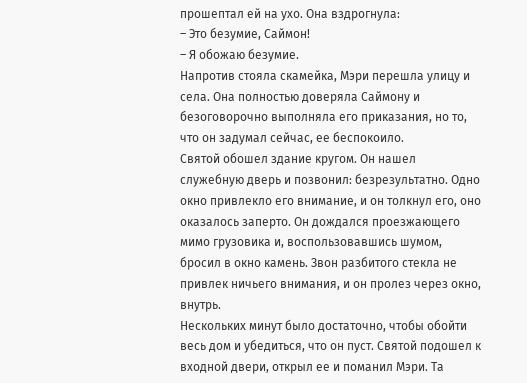прошептал ей на ухо. Она вздрогнула:
– Это безумие, Саймон!
– Я обожаю безумие.
Напротив стояла скамейка, Мэри перешла улицу и села. Она полностью доверяла Саймону и безоговорочно выполняла его приказания, но то, что он задумал сейчас, ее беспокоило.
Святой обошел здание кругом. Он нашел служебную дверь и позвонил: безрезультатно. Одно окно привлекло его внимание, и он толкнул его, оно оказалось заперто. Он дождался проезжающего мимо грузовика и, воспользовавшись шумом, бросил в окно камень. Звон разбитого стекла не привлек ничьего внимания, и он пролез через окно, внутрь.
Нескольких минут было достаточно, чтобы обойти весь дом и убедиться, что он пуст. Святой подошел к входной двери, открыл ее и поманил Мэри. Та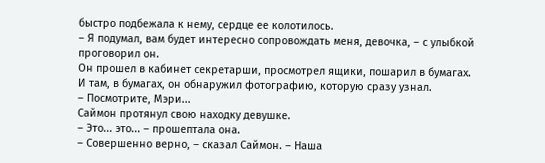быстро подбежала к нему, сердце ее колотилось.
– Я подумал, вам будет интересно сопровождать меня, девочка, – с улыбкой проговорил он.
Он прошел в кабинет секретарши, просмотрел ящики, пошарил в бумагах. И там, в бумагах, он обнаружил фотографию, которую сразу узнал.
– Посмотрите, Мэри...
Саймон протянул свою находку девушке.
– Это... это... – прошептала она.
– Совершенно верно, – сказал Саймон. – Наша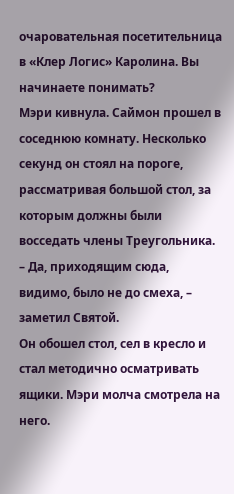очаровательная посетительница в «Клер Логис» Каролина. Вы начинаете понимать?
Мэри кивнула. Саймон прошел в соседнюю комнату. Несколько секунд он стоял на пороге, рассматривая большой стол, за которым должны были восседать члены Треугольника.
– Да, приходящим сюда, видимо, было не до смеха, – заметил Святой.
Он обошел стол, сел в кресло и стал методично осматривать ящики. Мэри молча смотрела на него.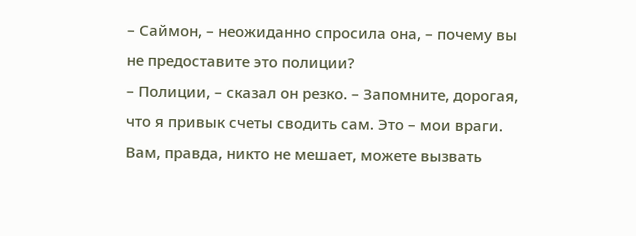– Саймон, – неожиданно спросила она, – почему вы не предоставите это полиции?
– Полиции, – сказал он резко. – Запомните, дорогая, что я привык счеты сводить сам. Это – мои враги. Вам, правда, никто не мешает, можете вызвать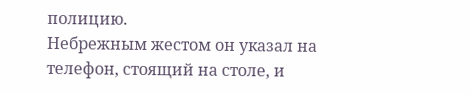полицию.
Небрежным жестом он указал на телефон, стоящий на столе, и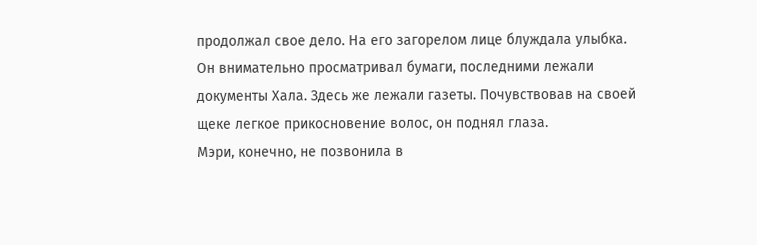продолжал свое дело. На его загорелом лице блуждала улыбка. Он внимательно просматривал бумаги, последними лежали документы Хала. Здесь же лежали газеты. Почувствовав на своей щеке легкое прикосновение волос, он поднял глаза.
Мэри, конечно, не позвонила в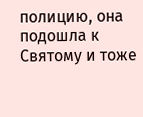полицию, она подошла к Святому и тоже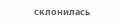склонилась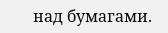над бумагами.